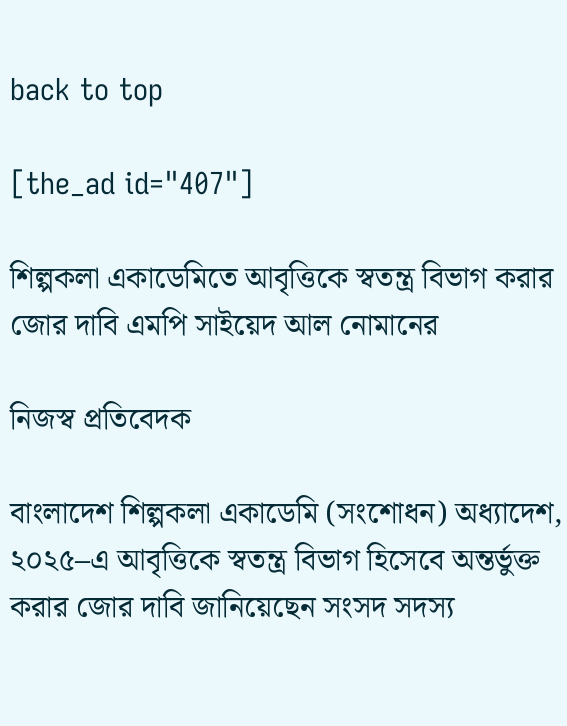back to top

[the_ad id="407"]

শিল্পকলা একাডেমিতে আবৃত্তিকে স্বতন্ত্র বিভাগ করার জোর দাবি এমপি সাইয়েদ আল নোমানের

নিজস্ব প্রতিবেদক

বাংলাদেশ শিল্পকলা একাডেমি (সংশোধন) অধ্যাদেশ, ২০২৫–এ আবৃত্তিকে স্বতন্ত্র বিভাগ হিসেবে অন্তর্ভুক্ত করার জোর দাবি জানিয়েছেন সংসদ সদস্য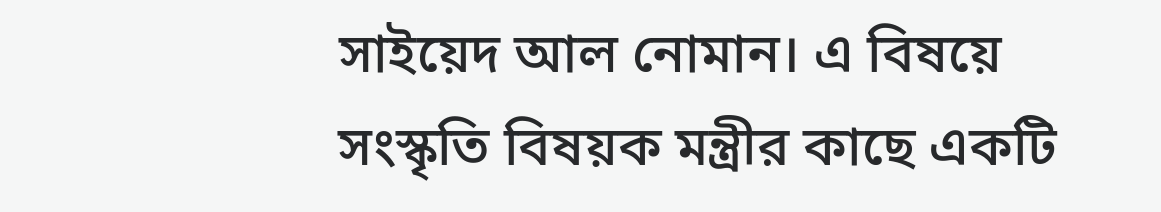সাইয়েদ আল নোমান। এ বিষয়ে সংস্কৃতি বিষয়ক মন্ত্রীর কাছে একটি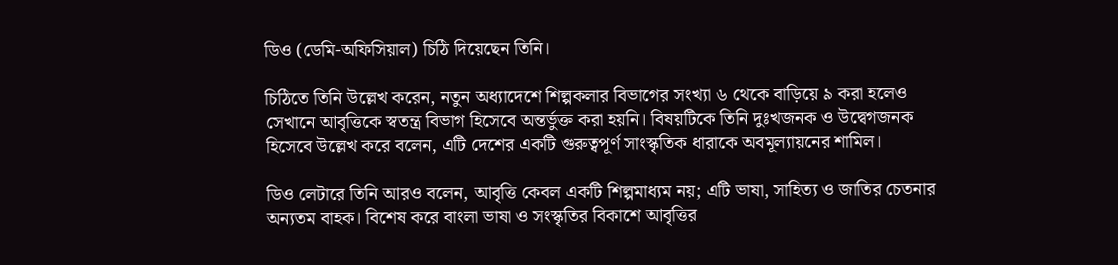ডিও (ডেমি-অফিসিয়াল) চিঠি দিয়েছেন তিনি।

চিঠিতে তিনি উল্লেখ করেন, নতুন অধ্যাদেশে শিল্পকলার বিভাগের সংখ্যা ৬ থেকে বাড়িয়ে ৯ করা হলেও সেখানে আবৃত্তিকে স্বতন্ত্র বিভাগ হিসেবে অন্তর্ভুক্ত করা হয়নি। বিষয়টিকে তিনি দুঃখজনক ও উদ্বেগজনক হিসেবে উল্লেখ করে বলেন, এটি দেশের একটি গুরুত্বপূর্ণ সাংস্কৃতিক ধারাকে অবমূল্যায়নের শামিল।

ডিও লেটারে তিনি আরও বলেন, আবৃত্তি কেবল একটি শিল্পমাধ্যম নয়; এটি ভাষা, সাহিত্য ও জাতির চেতনার অন্যতম বাহক। বিশেষ করে বাংলা ভাষা ও সংস্কৃতির বিকাশে আবৃত্তির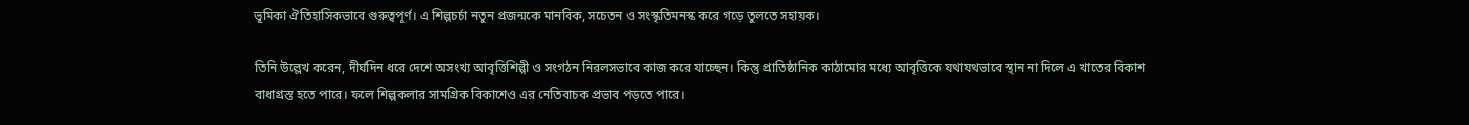ভূমিকা ঐতিহাসিকভাবে গুরুত্বপূর্ণ। এ শিল্পচর্চা নতুন প্রজন্মকে মানবিক, সচেতন ও সংস্কৃতিমনস্ক করে গড়ে তুলতে সহায়ক।

তিনি উল্লেখ করেন, দীর্ঘদিন ধরে দেশে অসংখ্য আবৃত্তিশিল্পী ও সংগঠন নিরলসভাবে কাজ করে যাচ্ছেন। কিন্তু প্রাতিষ্ঠানিক কাঠামোর মধ্যে আবৃত্তিকে যথাযথভাবে স্থান না দিলে এ খাতের বিকাশ বাধাগ্রস্ত হতে পারে। ফলে শিল্পকলার সামগ্রিক বিকাশেও এর নেতিবাচক প্রভাব পড়তে পারে।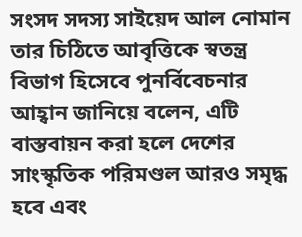সংসদ সদস্য সাইয়েদ আল নোমান তার চিঠিতে আবৃত্তিকে স্বতন্ত্র বিভাগ হিসেবে পুনর্বিবেচনার আহ্বান জানিয়ে বলেন, এটি বাস্তবায়ন করা হলে দেশের সাংস্কৃতিক পরিমণ্ডল আরও সমৃদ্ধ হবে এবং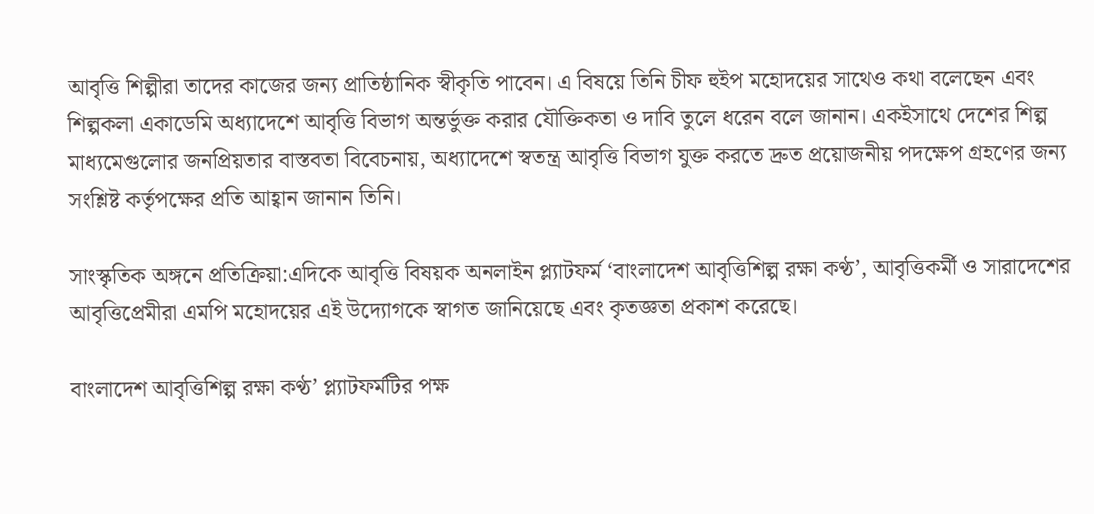আবৃত্তি শিল্পীরা তাদের কাজের জন্য প্রাতিষ্ঠানিক স্বীকৃতি পাবেন। এ বিষয়ে তিনি চীফ হুইপ মহোদয়ের সাথেও কথা বলেছেন এবং শিল্পকলা একাডেমি অধ্যাদেশে আবৃত্তি বিভাগ অন্তর্ভুক্ত করার যৌক্তিকতা ও দাবি তুলে ধরেন বলে জানান। একইসাথে দেশের শিল্প মাধ্যমেগুলোর জনপ্রিয়তার বাস্তবতা বিবেচনায়, অধ্যাদেশে স্বতন্ত্র আবৃত্তি বিভাগ যুক্ত করতে দ্রুত প্রয়োজনীয় পদক্ষেপ গ্রহণের জন্য সংশ্লিষ্ট কর্তৃপক্ষের প্রতি আহ্বান জানান তিনি।

সাংস্কৃতিক অঙ্গনে প্রতিক্রিয়া:এদিকে আবৃত্তি বিষয়ক অনলাইন প্ল্যাটফর্ম ‘বাংলাদেশ আবৃত্তিশিল্প রক্ষা কণ্ঠ’, আবৃত্তিকর্মী ও সারাদেশের আবৃত্তিপ্রেমীরা এমপি মহোদয়ের এই উদ্যোগকে স্বাগত জানিয়েছে এবং কৃতজ্ঞতা প্রকাশ করেছে।

বাংলাদেশ আবৃত্তিশিল্প রক্ষা কণ্ঠ’ প্ল্যাটফর্মটির পক্ষ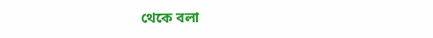থেকে বলা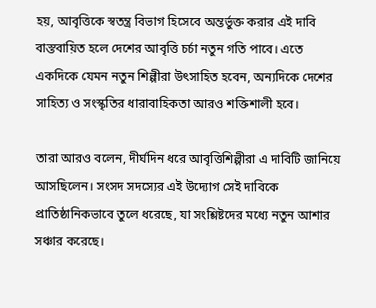হয়, আবৃত্তিকে স্বতন্ত্র বিভাগ হিসেবে অন্তর্ভুক্ত করার এই দাবি বাস্তবায়িত হলে দেশের আবৃত্তি চর্চা নতুন গতি পাবে। এতে একদিকে যেমন নতুন শিল্পীরা উৎসাহিত হবেন, অন্যদিকে দেশের সাহিত্য ও সংস্কৃতির ধারাবাহিকতা আরও শক্তিশালী হবে।

তারা আরও বলেন, দীর্ঘদিন ধরে আবৃত্তিশিল্পীরা এ দাবিটি জানিয়ে আসছিলেন। সংসদ সদস্যের এই উদ্যোগ সেই দাবিকে প্রাতিষ্ঠানিকভাবে তুলে ধরেছে, যা সংশ্লিষ্টদের মধ্যে নতুন আশার সঞ্চার করেছে।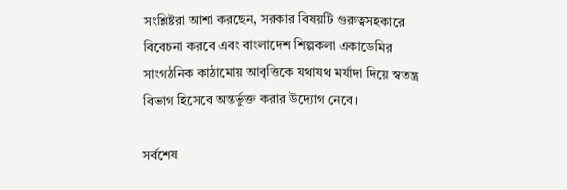সংশ্লিষ্টরা আশা করছেন, সরকার বিষয়টি গুরুত্বসহকারে বিবেচনা করবে এবং বাংলাদেশ শিল্পকলা একাডেমির সাংগঠনিক কাঠামোয় আবৃত্তিকে যথাযথ মর্যাদা দিয়ে স্বতন্ত্র বিভাগ হিসেবে অন্তর্ভুক্ত করার উদ্যোগ নেবে।

সর্বশেষ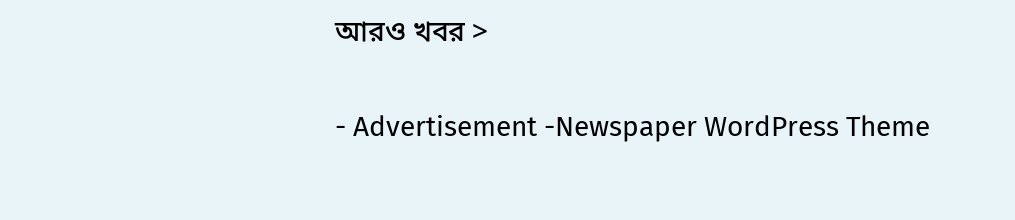আরও খবর >

- Advertisement -Newspaper WordPress Theme